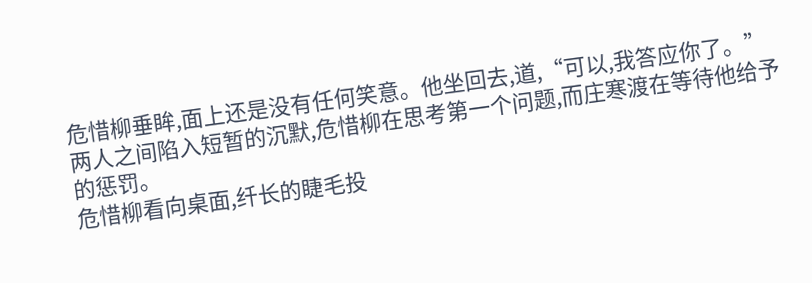危惜柳垂眸,面上还是没有任何笑意。他坐回去,道,“可以,我答应你了。”
两人之间陷入短暂的沉默,危惜柳在思考第一个问题,而庄寒渡在等待他给予的惩罚。
危惜柳看向桌面,纤长的睫毛投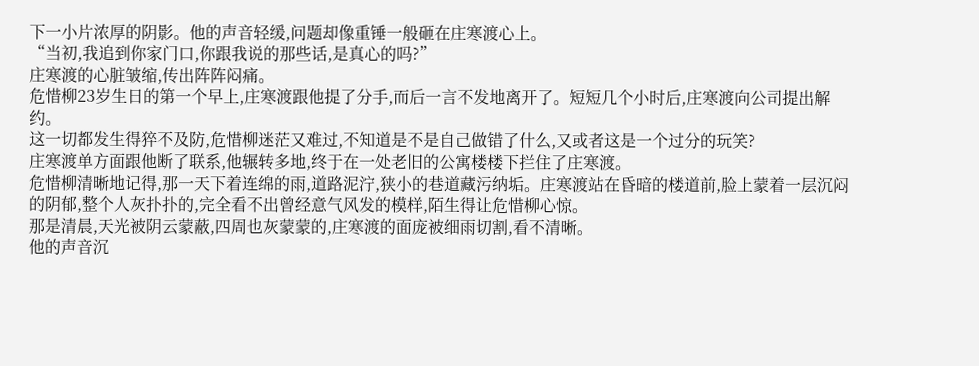下一小片浓厚的阴影。他的声音轻缓,问题却像重锤一般砸在庄寒渡心上。
“当初,我追到你家门口,你跟我说的那些话,是真心的吗?”
庄寒渡的心脏皱缩,传出阵阵闷痛。
危惜柳23岁生日的第一个早上,庄寒渡跟他提了分手,而后一言不发地离开了。短短几个小时后,庄寒渡向公司提出解约。
这一切都发生得猝不及防,危惜柳迷茫又难过,不知道是不是自己做错了什么,又或者这是一个过分的玩笑?
庄寒渡单方面跟他断了联系,他辗转多地,终于在一处老旧的公寓楼楼下拦住了庄寒渡。
危惜柳清晰地记得,那一天下着连绵的雨,道路泥泞,狭小的巷道藏污纳垢。庄寒渡站在昏暗的楼道前,脸上蒙着一层沉闷的阴郁,整个人灰扑扑的,完全看不出曾经意气风发的模样,陌生得让危惜柳心惊。
那是清晨,天光被阴云蒙蔽,四周也灰蒙蒙的,庄寒渡的面庞被细雨切割,看不清晰。
他的声音沉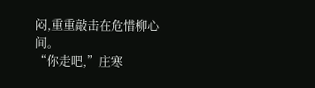闷,重重敲击在危惜柳心间。
“你走吧,”庄寒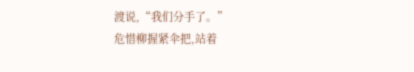渡说,“我们分手了。”
危惜柳握紧伞把,站着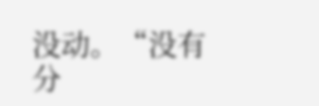没动。“没有分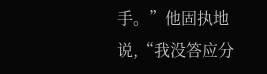手。”他固执地说,“我没答应分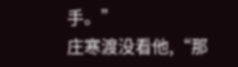手。”
庄寒渡没看他,“那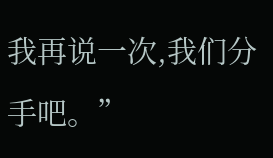我再说一次,我们分手吧。”